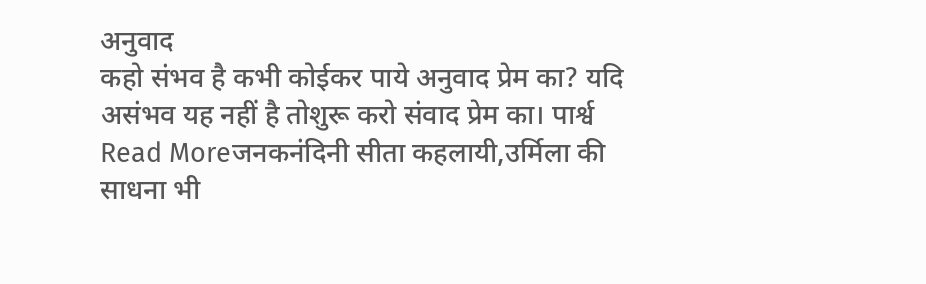अनुवाद
कहो संभव है कभी कोईकर पाये अनुवाद प्रेम का? यदि असंभव यह नहीं है तोशुरू करो संवाद प्रेम का। पार्श्व
Read Moreजनकनंदिनी सीता कहलायी,उर्मिला की साधना भी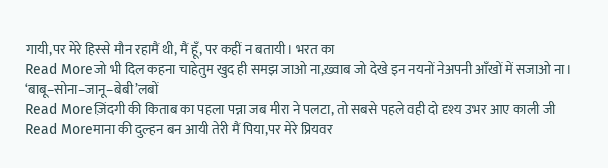गायी,पर मेरे हिस्से मौन रहामैं थी, मैं हूँ, पर कहीं न बतायी। भरत का
Read Moreजो भी दिल कहना चाहेतुम खुद ही समझ जाओ ना,ख़्वाब जो देखे इन नयनों नेअपनी आँखों में सजाओ ना। ‘बाबू–सोना–जानू–बेबी’लबों
Read Moreज़िंदगी की किताब का पहला पन्ना जब मीरा ने पलटा, तो सबसे पहले वही दो दृश्य उभर आए काली जी
Read Moreमाना की दुल्हन बन आयी तेरी मैं पिया,पर मेरे प्रियवर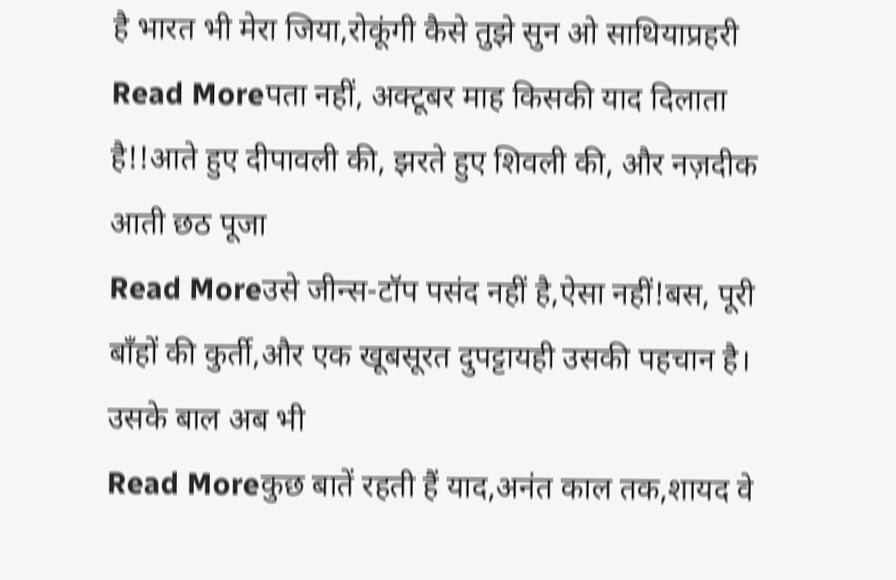है भारत भी मेरा जिया,रोकूंगी कैसे तुझे सुन ओ साथियाप्रहरी
Read Moreपता नहीं, अक्टूबर माह किसकी याद दिलाता है!!आते हुए दीपावली की, झरते हुए शिवली की, और नज़दीक आती छठ पूजा
Read Moreउसे जीन्स-टॉप पसंद नहीं है,ऐसा नहीं!बस, पूरी बाँहों की कुर्ती,और एक खूबसूरत दुपट्टायही उसकी पहचान है। उसके बाल अब भी
Read Moreकुछ बातें रहती हैं याद,अनंत काल तक,शायद वे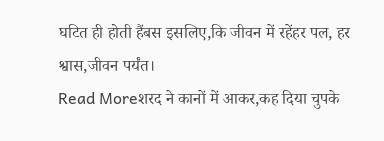घटित ही होती हैंबस इसलिए,कि जीवन में रहेंहर पल, हर श्वास,जीवन पर्यंत।
Read Moreशरद ने कानों में आकर,कह दिया चुपके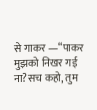से गाकर —“पाकर मुझको निखर गई ना?सच कहो, तुम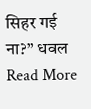सिहर गई ना?” धवल
Read More